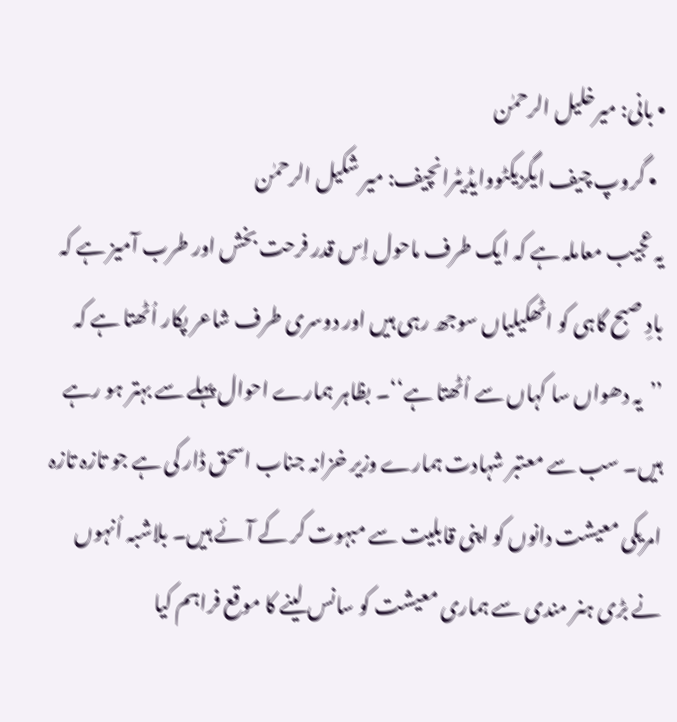• بانی: میرخلیل الرحمٰن
  • گروپ چیف ایگزیکٹووایڈیٹرانچیف: میر شکیل الرحمٰن
یہ عجیب معاملہ ہے کہ ایک طرف ماحول اِس قدر فرحت بخش اور طرب آمیز ہے کہ بادِ صبح گاہی کو اٹھکیلیاں سوجھ رہی ہیں اور دوسری طرف شاعر پکار اُٹھتا ہے کہ ’’یہ دھواں سا کہاں سے اُٹھتا ہے‘‘۔ بظاہر ہمارے احوال پہلے سے بہتر ہو رہے ہیں۔ سب سے معتبر شہادت ہمارے وزیر خزانہ جناب اسحق ڈار کی ہے جو تازہ تازہ امریکی معیشت دانوں کو اپنی قابلیت سے مبہوت کر کے آئے ہیں۔ بلاشبہ اُنہوں نے بڑی ہنر مندی سے ہماری معیشت کو سانس لینے کا موقع فراہم کیا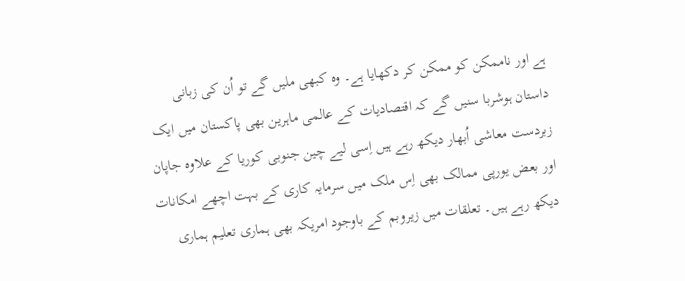ہے اور ناممکن کو ممکن کر دکھایا ہے۔ وہ کبھی ملیں گے تو اُن کی زبانی داستان ہوشربا سنیں گے کہ اقتصادیات کے عالمی ماہرین بھی پاکستان میں ایک زبردست معاشی اُبھار دیکھ رہے ہیں اِسی لیے چین جنوبی کوریا کے علاوہ جاپان اور بعض یورپی ممالک بھی اِس ملک میں سرمایہ کاری کے بہت اچھے امکانات دیکھ رہے ہیں۔ تعلقات میں زیروبم کے باوجود امریکہ بھی ہماری تعلیم ہماری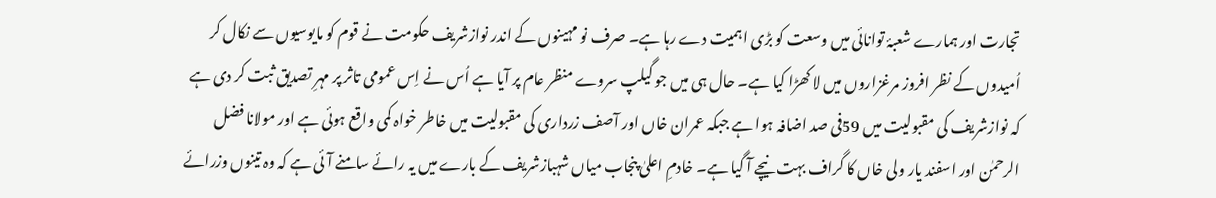تجارت اور ہمارے شعبۂ توانائی میں وسعت کو بڑی اہمیت دے رہا ہے۔ صرف نو مہینوں کے اندر نوازشریف حکومت نے قوم کو مایوسیوں سے نکال کر اُمیدوں کے نظر افروز مرغزاروں میں لا کھڑا کیا ہے۔ حال ہی میں جو گیلپ سروے منظر عام پر آیا ہے اُس نے اِس عمومی تاثر پر مہرِ تصدیق ثبت کر دی ہے کہ نوازشریف کی مقبولیت میں 59فی صد اضافہ ہوا ہے جبکہ عمران خاں اور آصف زرداری کی مقبولیت میں خاطر خواہ کمی واقع ہوئی ہے اور مولانا فضل الرحمٰن اور اسفند یار ولی خاں کا گراف بہت نیچے آ گیا ہے۔ خادمِ اعلیٰ پنجاب میاں شہبازشریف کے بارے میں یہ رائے سامنے آئی ہے کہ وہ تینوں وزرائے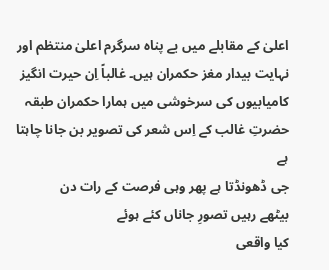اعلیٰ کے مقابلے میں بے پناہ سرگرم اعلیٰ منتظم اور نہایت بیدار مغز حکمران ہیں۔ غالباً اِن حیرت انگیز کامیابیوں کی سرخوشی میں ہمارا حکمران طبقہ حضرتِ غالب کے اِس شعر کی تصویر بن جانا چاہتا ہے
جی ڈھونڈتا ہے پھر وہی فرصت کے رات دن
بیٹھے رہیں تصورِ جاناں کئے ہوئے
کیا واقعی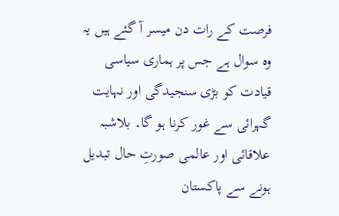فرصت کے رات دن میسر آ گئے ہیں یہ وہ سوال ہے جس پر ہماری سیاسی قیادت کو بڑی سنجیدگی اور نہایت گہرائی سے غور کرنا ہو گا۔ بلاشبہ علاقائی اور عالمی صورتِ حال تبدیل ہونے سے پاکستان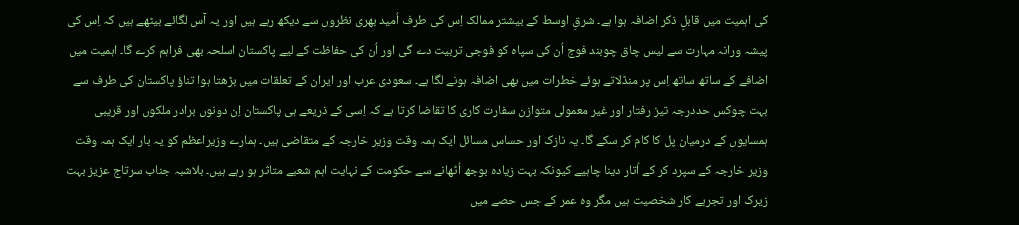کی اہمیت میں قابلِ ذکر اضافہ ہوا ہے۔ شرقِ اوسط کے بیشتر ممالک اِس کی طرف اُمید بھری نظروں سے دیکھ رہے ہیں اور یہ آس لگائے بیٹھے ہیں کہ اِس کی پیشہ ورانہ مہارت سے لیس چاق چوبند فوج اُن کی سپاہ کو فوجی تربیت دے گی اور اُن کی حفاظت کے لیے پاکستان اسلحہ بھی فراہم کرے گا۔ اہمیت میں اضافے کے ساتھ ساتھ اِس پر منڈلاتے ہوئے خطرات میں بھی اضافہ ہونے لگا ہے۔ سعودی عرب اور ایران کے تعلقات میں بڑھتا ہوا تناؤ پاکستان کی طرف سے بہت چوکس حددرجہ تیز رفتار اور غیر معمولی متوازن سفارت کاری کا تقاضا کرتا ہے کہ اِسی کے ذریعے ہی پاکستان اِن دونوں برادر ملکوں اور قریبی ہمسایوں کے درمیان پل کا کام کر سکے گا۔ یہ نازک اور حساس مسائل ایک ہمہ وقت وزیر خارجہ کے متقاضی ہیں۔ ہمارے وزیراعظم کو یہ بار ایک ہمہ وقت وزیر خارجہ کے سپرد کر کے اُتار دینا چاہیے کیونکہ بہت زیادہ بوجھ اُٹھانے سے حکومت کے نہایت اہم شعبے متاثر ہو رہے ہیں۔ بلاشبہ جناب سرتاج عزیز بہت زیرک اور تجربے کار شخصیت ہیں مگر وہ عمر کے جس حصے میں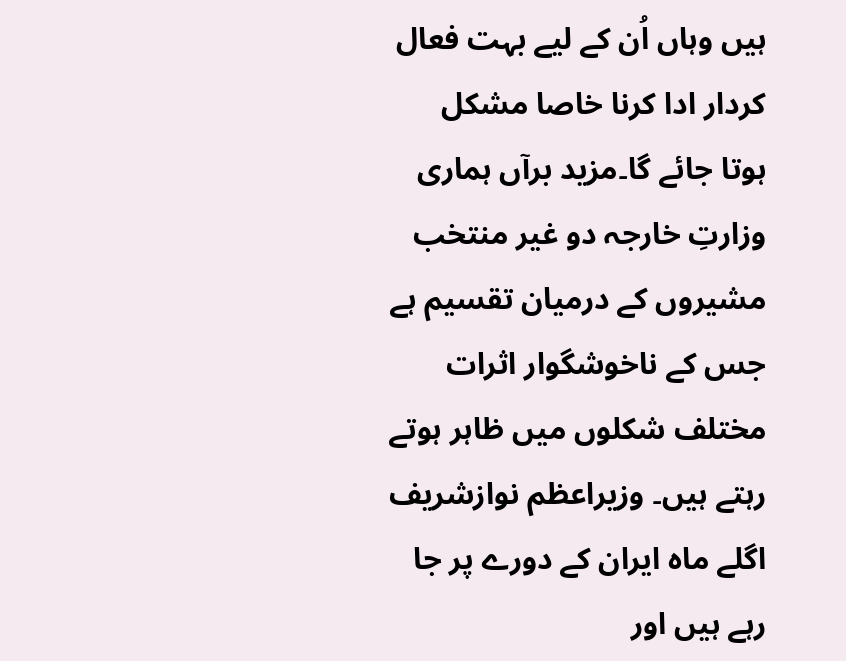ہیں وہاں اُن کے لیے بہت فعال کردار ادا کرنا خاصا مشکل ہوتا جائے گا۔مزید برآں ہماری وزارتِ خارجہ دو غیر منتخب مشیروں کے درمیان تقسیم ہے جس کے ناخوشگوار اثرات مختلف شکلوں میں ظاہر ہوتے رہتے ہیں۔ وزیراعظم نوازشریف اگلے ماہ ایران کے دورے پر جا رہے ہیں اور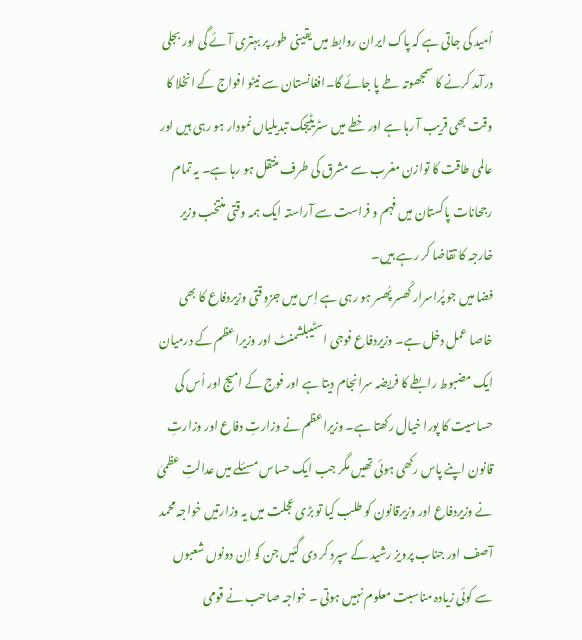اُمید کی جاتی ہے کہ پاک ایران روابط میں یقینی طور پر بہتری آئے گی اور بجلی درآمد کرنے کا سمجھوتہ طے پا جائے گا۔افغانستان سے نیٹو افواج کے انخلا کا وقت بھی قریب آ رہا ہے اور خطے میں سٹریٹیجک تبدیلیاں نمودار ہو رہی ہیں اور عالمی طاقت کا توازن مغرب سے مشرق کی طرف منتقل ہو رہا ہے۔ یہ تمام رجحانات پاکستان میں فہم و فراست سے آراستہ ایک ہمہ وقتی منتخب وزیر خارجہ کا تقاضا کر رہے ہیں۔
فضا میں جو پُراسرار کُھسر پُھسر ہو رہی ہے اِس میں جزوقتی وزیردفاع کا بھی خاصا عمل دخل ہے۔ وزیردفاع فوجی اسٹیبلشمنٹ اور وزیراعظم کے درمیان ایک مضبوط رابطے کا فریضہ سرانجام دیتا ہے اور فوج کے امیج اور اُس کی حساسیت کا پورا خیال رکھتا ہے۔ وزیراعظم نے وزارتِ دفاع اور وزارتِ قانون اپنے پاس رکھی ہوئی تھیں مگر جب ایک حساس مسئلے میں عدالتِ عظمیٰ نے وزیردفاع اور وزیرقانون کو طلب کیا تو بڑی عجلت میں یہ وزارتیں خواجہ محمد آصف اور جناب پرویز رشید کے سپرد کر دی گئیں جن کو اِن دونوں شعبوں سے کوئی زیادہ مناسبت معلوم نہیں ہوتی ۔ خواجہ صاحب نے قومی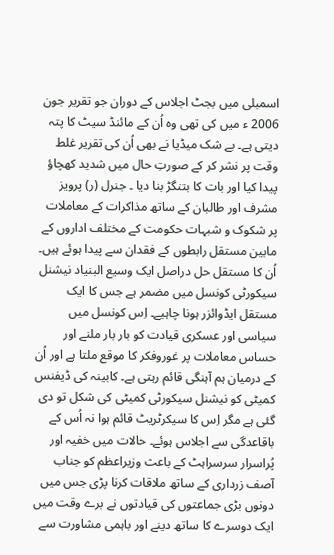اسمبلی میں بجٹ اجلاس کے دوران جو تقریر جون 2006 ء میں کی تھی وہ اُن کے مائنڈ سیٹ کا پتہ دیتی ہے۔ بے شک میڈیا نے بھی اُن کی تقریر غلط وقت پر نشر کر کے صورتِ حال میں شدید کھچاؤ پیدا کیا اور بات کا بتنگڑ بنا دیا ۔ جنرل (ر) پرویز مشرف اور طالبان کے ساتھ مذاکرات کے معاملات پر شکوک و شبہات حکومت کے مختلف اداروں کے مابین مستقل رابطوں کے فقدان سے پیدا ہوئے ہیں۔ اُن کا مستقل حل دراصل ایک وسیع البنیاد نیشنل سیکورٹی کونسل میں مضمر ہے جس کا ایک مستقل ایڈوائزر ہونا چاہیے۔ اِس کونسل میں سیاسی اور عسکری قیادت کو بار بار ملنے اور حساس معاملات پر غوروفکر کا موقع ملتا ہے اور اُن کے درمیان ہم آہنگی قائم رہتی ہے۔ کابینہ کی ڈیفنس کمیٹی کو نیشنل سیکورٹی کمیٹی کی شکل تو دی گئی ہے مگر اِس کا سیکرٹریٹ قائم ہوا نہ اُس کے باقاعدگی سے اجلاس ہوئے۔ حالات میں خفیہ اور پُراسرار سرسراہٹ کے باعث وزیراعظم کو جناب آصف زرداری کے ساتھ ملاقات کرنا پڑی جس میں دونوں بڑی جماعتوں کی قیادتوں نے برے وقت میں ایک دوسرے کا ساتھ دینے اور باہمی مشاورت سے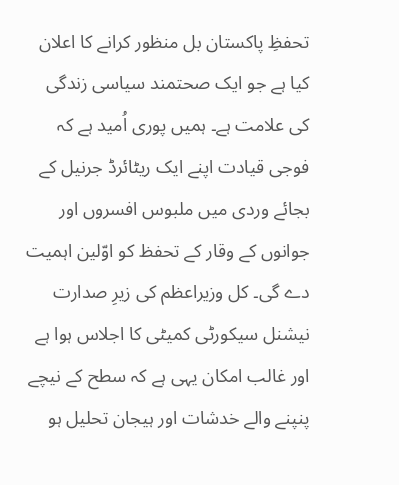تحفظِ پاکستان بل منظور کرانے کا اعلان کیا ہے جو ایک صحتمند سیاسی زندگی کی علامت ہے۔ ہمیں پوری اُمید ہے کہ فوجی قیادت اپنے ایک ریٹائرڈ جرنیل کے بجائے وردی میں ملبوس افسروں اور جوانوں کے وقار کے تحفظ کو اوّلین اہمیت دے گی۔ کل وزیراعظم کی زیرِ صدارت نیشنل سیکورٹی کمیٹی کا اجلاس ہوا ہے اور غالب امکان یہی ہے کہ سطح کے نیچے پنپنے والے خدشات اور ہیجان تحلیل ہو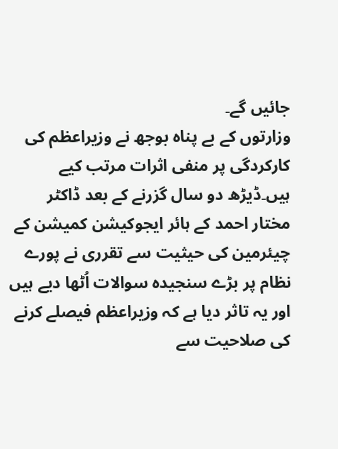جائیں گے۔
وزارتوں کے بے پناہ بوجھ نے وزیراعظم کی کارکردگی پر منفی اثرات مرتب کیے ہیں۔ڈیڑھ دو سال گزرنے کے بعد ڈاکٹر مختار احمد کے ہائر ایجوکیشن کمیشن کے چیئرمین کی حیثیت سے تقرری نے پورے نظام پر بڑے سنجیدہ سوالات اُٹھا دیے ہیں اور یہ تاثر دیا ہے کہ وزیراعظم فیصلے کرنے کی صلاحیت سے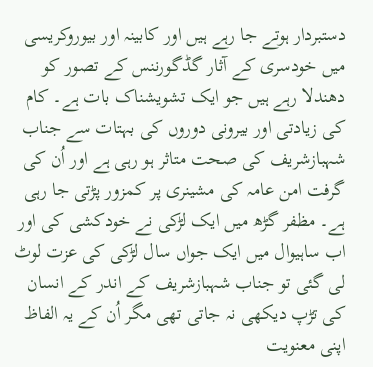دستبردار ہوتے جا رہے ہیں اور کابینہ اور بیوروکریسی میں خودسری کے آثار گڈگورننس کے تصور کو دھندلا رہے ہیں جو ایک تشویشناک بات ہے۔ کام کی زیادتی اور بیرونی دوروں کی بہتات سے جناب شہبازشریف کی صحت متاثر ہو رہی ہے اور اُن کی گرفت امن عامہ کی مشینری پر کمزور پڑتی جا رہی ہے۔ مظفر گڑھ میں ایک لڑکی نے خودکشی کی اور اب ساہیوال میں ایک جواں سال لڑکی کی عزت لوٹ لی گئی تو جناب شہبازشریف کے اندر کے انسان کی تڑپ دیکھی نہ جاتی تھی مگر اُن کے یہ الفاظ اپنی معنویت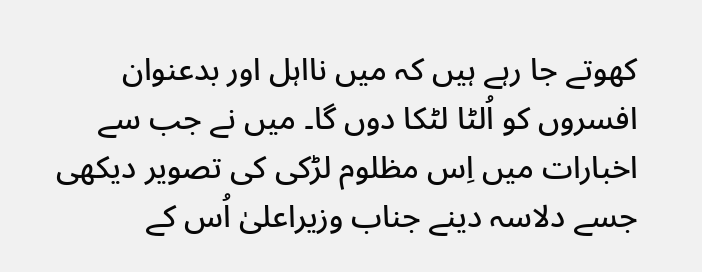کھوتے جا رہے ہیں کہ میں نااہل اور بدعنوان افسروں کو اُلٹا لٹکا دوں گا۔ میں نے جب سے اخبارات میں اِس مظلوم لڑکی کی تصویر دیکھی جسے دلاسہ دینے جناب وزیراعلیٰ اُس کے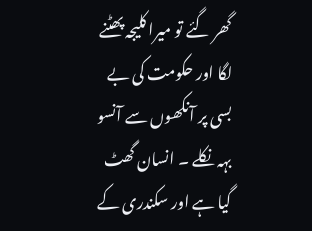گھر گئے تو میرا کلیجہ پھٹنے لگا اور حکومت کی بے بسی پر آنکھوں سے آنسو بہہ نکلے ۔ انسان گھٹ گیا ہے اور سکندری کے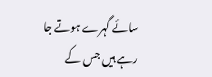سائے گہرے ہوتے جا رہے ہیں جس کے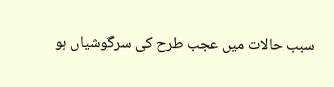سبب حالات میں عجب طرح کی سرگوشیاں ہو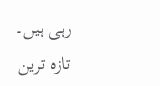رہی ہیں۔
تازہ ترین